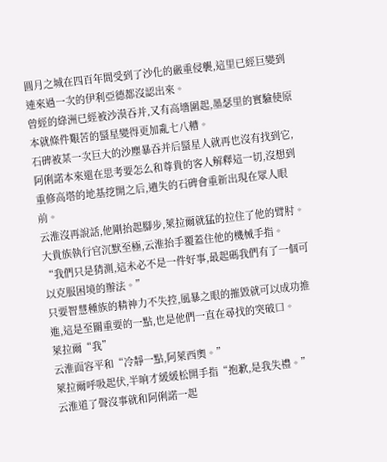圓月之城在四百年間受到了沙化的嚴重侵襲,這里已經巨變到連來過一次的伊利亞德都沒認出來。
曾經的綠洲已經被沙漠吞并,又有高墻圍起,墨瑟里的實驗使原本就條件艱苦的蜃星變得更加亂七八糟。
石碑被某一次巨大的沙塵暴吞并后蜃星人就再也沒有找到它,阿俐諾本來還在思考要怎么和尊貴的客人解釋這一切,沒想到重修高塔的地基挖開之后,遺失的石碑會重新出現在眾人眼前。
云淮沒再說話,他剛抬起腳步,萊拉爾就猛的拉住了他的臂肘。
大貴族執行官沉默至極,云淮抬手覆蓋住他的機械手指。
“我們只是猜測,這未必不是一件好事,最起碼我們有了一個可以克服困境的辦法。”
只要智慧種族的精神力不失控,風暴之眼的摧毀就可以成功推進,這是至關重要的一點,也是他們一直在尋找的突破口。
萊拉爾“我”
云淮面容平和“冷靜一點,阿萊西奧。”
萊拉爾呼吸起伏,半晌才緩緩松開手指“抱歉,是我失禮。”
云淮道了聲沒事就和阿俐諾一起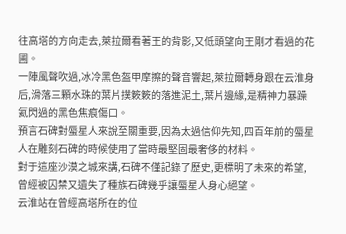往高塔的方向走去,萊拉爾看著王的背影,又低頭望向王剛才看過的花圃。
一陣風聲吹過,冰冷黑色盔甲摩擦的聲音響起,萊拉爾轉身跟在云淮身后,滑落三顆水珠的葉片撲簌簌的落進泥土,葉片邊緣,是精神力暴躁氦閃過的黑色焦痕傷口。
預言石碑對蜃星人來說至關重要,因為太過信仰先知,四百年前的蜃星人在雕刻石碑的時候使用了當時最堅固最奢侈的材料。
對于這座沙漠之城來講,石碑不僅記錄了歷史,更標明了未來的希望,曾經被囚禁又遺失了種族石碑幾乎讓蜃星人身心絕望。
云淮站在曾經高塔所在的位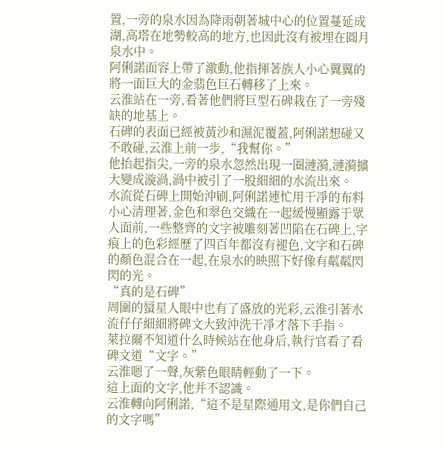置,一旁的泉水因為降雨朝著城中心的位置蔓延成湖,高塔在地勢較高的地方,也因此沒有被埋在圓月泉水中。
阿俐諾面容上帶了激動,他指揮著族人小心翼翼的將一面巨大的金翡色巨石轉移了上來。
云淮站在一旁,看著他們將巨型石碑栽在了一旁殘缺的地基上。
石碑的表面已經被黃沙和濕泥覆蓋,阿俐諾想碰又不敢碰,云淮上前一步,“我幫你。”
他抬起指尖,一旁的泉水忽然出現一圈漣漪,漣漪擴大變成漩渦,渦中被引了一股細細的水流出來。
水流從石碑上開始沖刷,阿俐諾連忙用干凈的布料小心清理著,金色和翠色交織在一起緩慢顯露于眾人面前,一些整齊的文字被雕刻著凹陷在石碑上,字痕上的色彩經歷了四百年都沒有褪色,文字和石碑的顏色混合在一起,在泉水的映照下好像有粼粼閃閃的光。
“真的是石碑”
周圍的蜃星人眼中也有了盛放的光彩,云淮引著水流仔仔細細將碑文大致沖洗干凈才落下手指。
萊拉爾不知道什么時候站在他身后,執行官看了看
碑文道“文字。”
云淮嗯了一聲,灰紫色眼睛輕動了一下。
這上面的文字,他并不認識。
云淮轉向阿俐諾,“這不是星際通用文,是你們自己的文字嗎”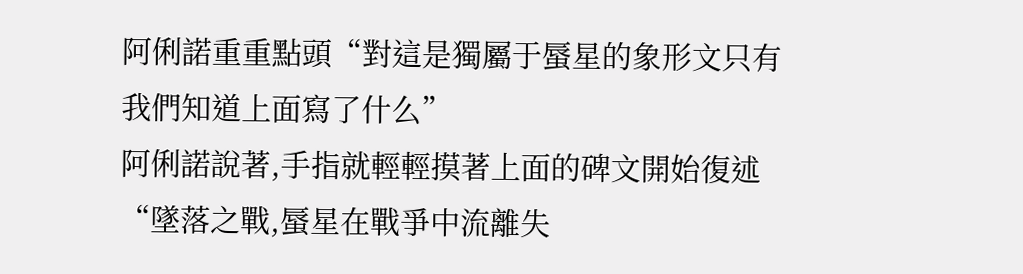阿俐諾重重點頭“對這是獨屬于蜃星的象形文只有我們知道上面寫了什么”
阿俐諾說著,手指就輕輕摸著上面的碑文開始復述“墜落之戰,蜃星在戰爭中流離失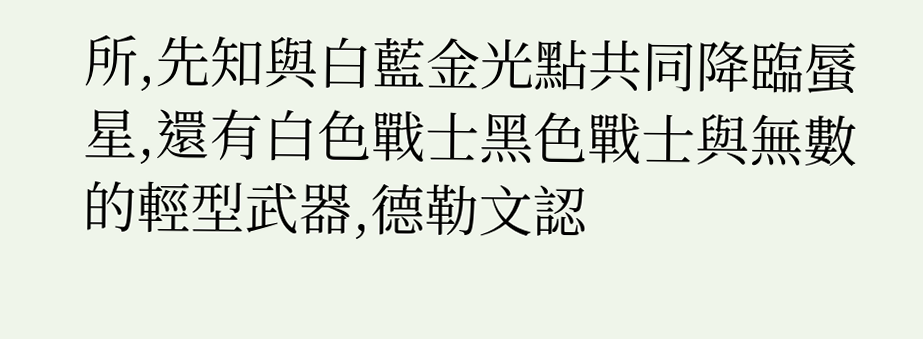所,先知與白藍金光點共同降臨蜃星,還有白色戰士黑色戰士與無數的輕型武器,德勒文認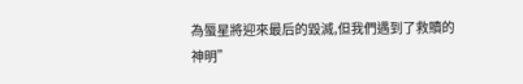為蜃星將迎來最后的毀滅,但我們遇到了救贖的神明”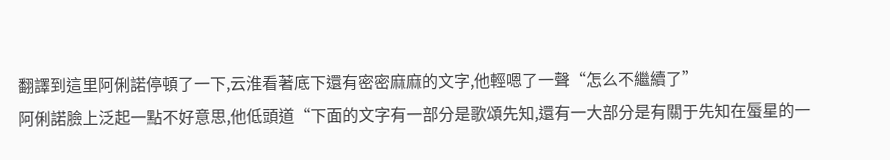翻譯到這里阿俐諾停頓了一下,云淮看著底下還有密密麻麻的文字,他輕嗯了一聲“怎么不繼續了”
阿俐諾臉上泛起一點不好意思,他低頭道“下面的文字有一部分是歌頌先知,還有一大部分是有關于先知在蜃星的一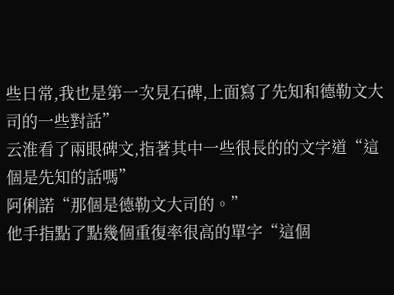些日常,我也是第一次見石碑,上面寫了先知和德勒文大司的一些對話”
云淮看了兩眼碑文,指著其中一些很長的的文字道“這個是先知的話嗎”
阿俐諾“那個是德勒文大司的。”
他手指點了點幾個重復率很高的單字“這個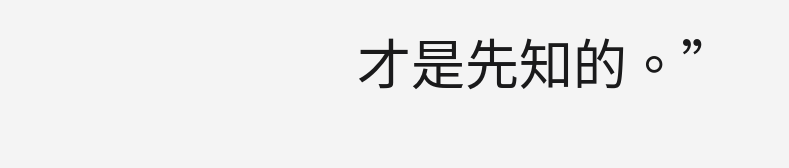才是先知的。”